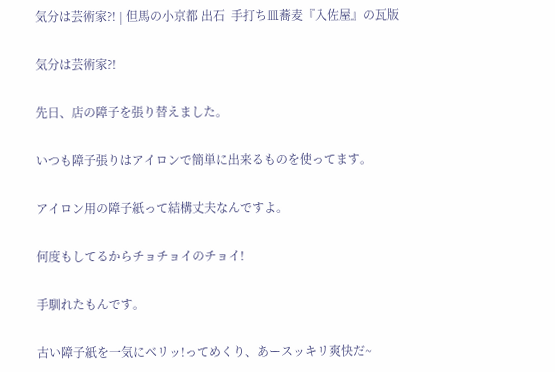気分は芸術家?! | 但馬の小京都 出石  手打ち皿蕎麦『入佐屋』の瓦版

気分は芸術家?!

先日、店の障子を張り替えました。

いつも障子張りはアイロンで簡単に出来るものを使ってます。

アイロン用の障子紙って結構丈夫なんですよ。

何度もしてるからチョチョイのチョイ!

手馴れたもんです。

古い障子紙を一気にベリッ!ってめくり、あースッキリ爽快だ~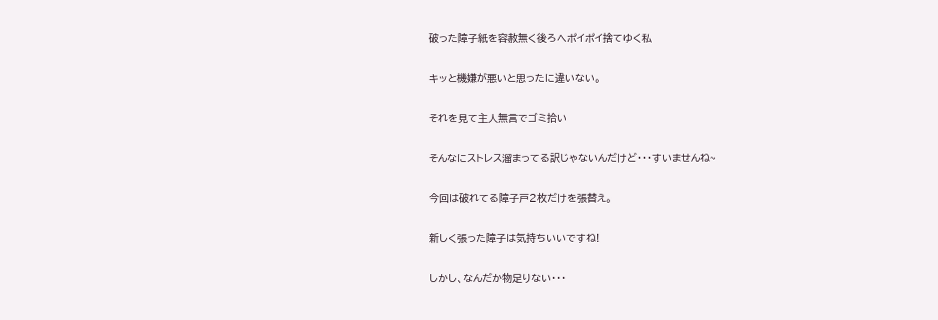破った障子紙を容赦無く後ろへポイポイ捨てゆく私

キッと機嫌が悪いと思ったに違いない。

それを見て主人無言でゴミ拾い

そんなにストレス溜まってる訳じゃないんだけど・・・すいませんね~

今回は破れてる障子戸2枚だけを張替え。

新しく張った障子は気持ちいいですね!

しかし、なんだか物足りない・・・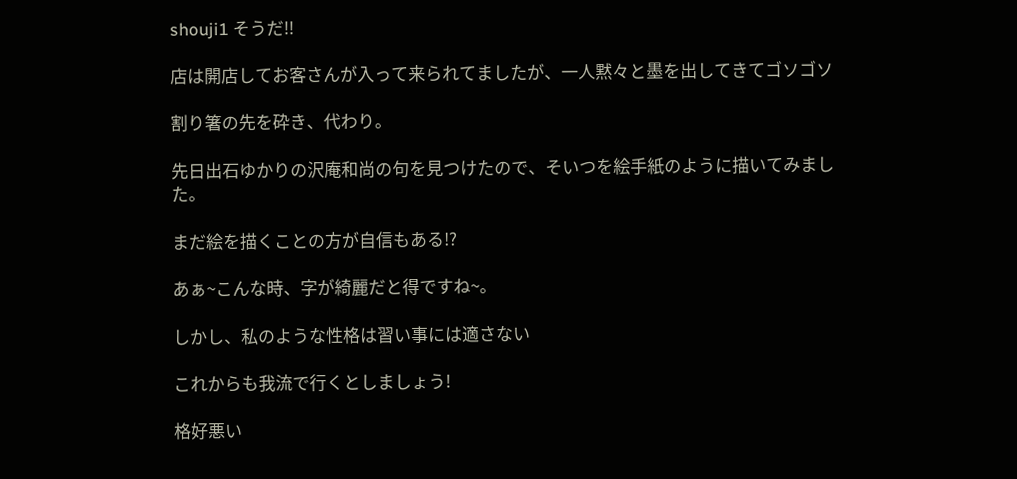shouji1 そうだ!!

店は開店してお客さんが入って来られてましたが、一人黙々と墨を出してきてゴソゴソ

割り箸の先を砕き、代わり。

先日出石ゆかりの沢庵和尚の句を見つけたので、そいつを絵手紙のように描いてみました。

まだ絵を描くことの方が自信もある!?

あぁ~こんな時、字が綺麗だと得ですね~。

しかし、私のような性格は習い事には適さない

これからも我流で行くとしましょう!

格好悪い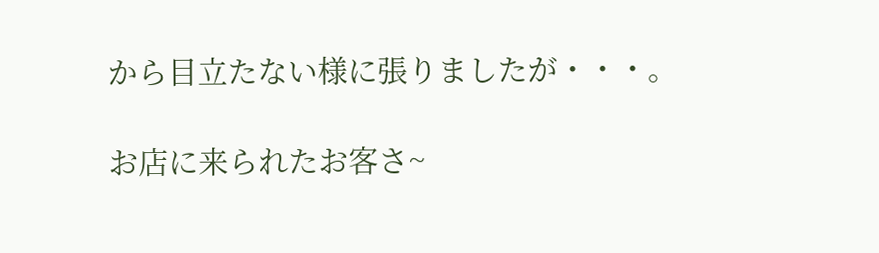から目立たない様に張りましたが・・・。

お店に来られたお客さ~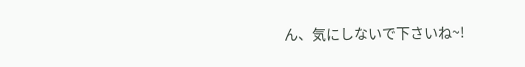ん、気にしないで下さいね~!